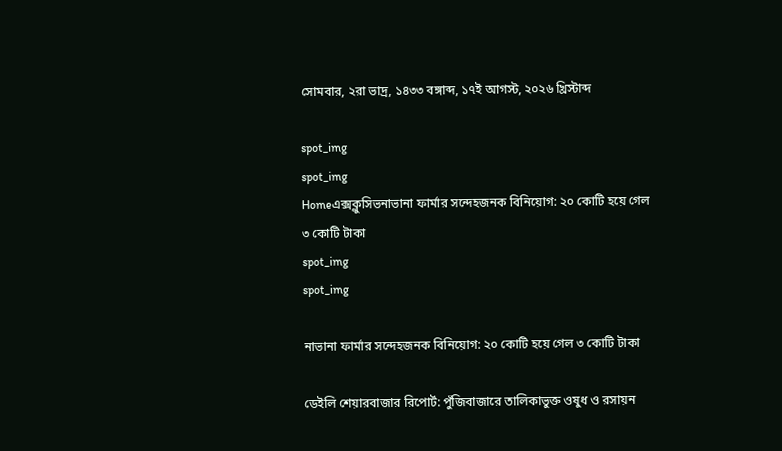সোমবার, ২রা ভাদ্র, ১৪৩৩ বঙ্গাব্দ, ১৭ই আগস্ট, ২০২৬ খ্রিস্টাব্দ

spot_img
spot_img
Homeএক্সক্লুসিভনাভানা ফার্মার সন্দেহজনক বিনিয়োগ: ২০ কোটি হয়ে গেল ৩ কোটি টাকা
spot_img
spot_img

নাভানা ফার্মার সন্দেহজনক বিনিয়োগ: ২০ কোটি হয়ে গেল ৩ কোটি টাকা

ডেইলি শেয়ারবাজার রিপোর্ট: পুঁজিবাজারে তালিকাভুক্ত ওষুধ ও রসায়ন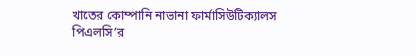খাতের কোম্পানি নাভানা ফার্মাসিউটিক্যালস পিএলসি’র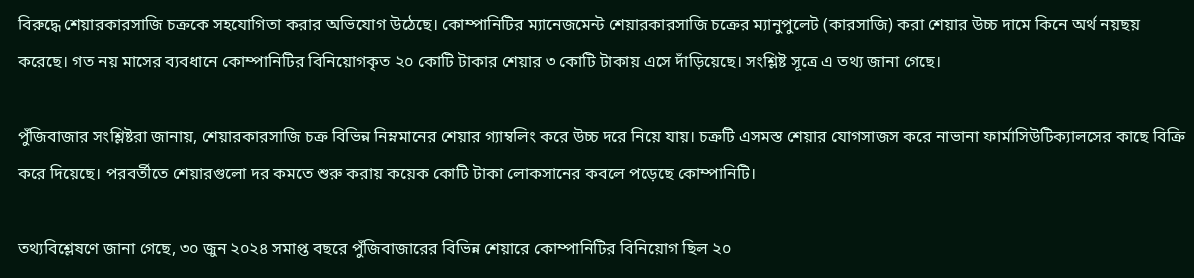বিরুদ্ধে শেয়ারকারসাজি চক্রকে সহযোগিতা করার অভিযোগ উঠেছে। কোম্পানিটির ম্যানেজমেন্ট শেয়ারকারসাজি চক্রের ম্যানুপুলেট (কারসাজি) করা শেয়ার উচ্চ দামে কিনে অর্থ নয়ছয় করেছে। গত নয় মাসের ব্যবধানে কোম্পানিটির বিনিয়োগকৃত ২০ কোটি টাকার শেয়ার ৩ কোটি টাকায় এসে দাঁড়িয়েছে। সংশ্লিষ্ট সূত্রে এ তথ্য জানা গেছে।

পুঁজিবাজার সংশ্লিষ্টরা জানায়, শেয়ারকারসাজি চক্র বিভিন্ন নিম্নমানের শেয়ার গ্যাম্বলিং করে উচ্চ দরে নিয়ে যায়। চক্রটি এসমস্ত শেয়ার যোগসাজস করে নাভানা ফার্মাসিউটিক্যালসের কাছে বিক্রি করে দিয়েছে। পরবর্তীতে শেয়ারগুলো দর কমতে শুরু করায় কয়েক কোটি টাকা লোকসানের কবলে পড়েছে কোম্পানিটি।

তথ্যবিশ্লেষণে জানা গেছে, ৩০ জুন ২০২৪ সমাপ্ত বছরে পুঁজিবাজারের বিভিন্ন শেয়ারে কোম্পানিটির বিনিয়োগ ছিল ২০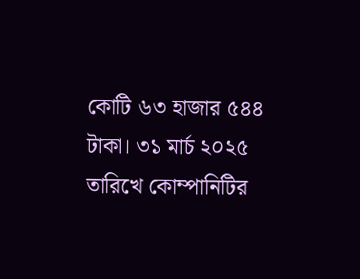কোটি ৬৩ হাজার ৫৪৪ টাকা। ৩১ মার্চ ২০২৫ তারিখে কোম্পানিটির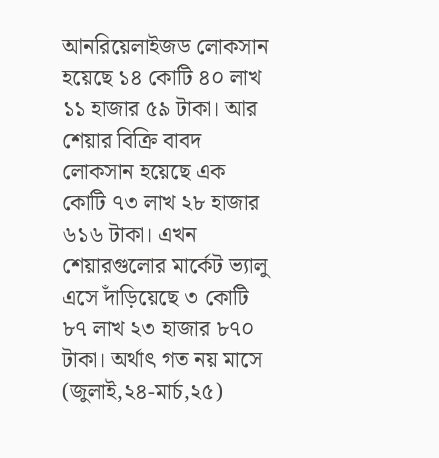আনরিয়েলাইজড লোকসান হয়েছে ১৪ কোটি ৪০ লাখ ১১ হাজার ৫৯ টাকা। আর শেয়ার বিক্রি বাবদ লোকসান হয়েছে এক কোটি ৭৩ লাখ ২৮ হাজার ৬১৬ টাকা। এখন শেয়ারগুলোর মার্কেট ভ্যালু এসে দাঁড়িয়েছে ৩ কোটি ৮৭ লাখ ২৩ হাজার ৮৭০ টাকা। অর্থাৎ গত নয় মাসে (জুলাই,২৪-মার্চ,২৫)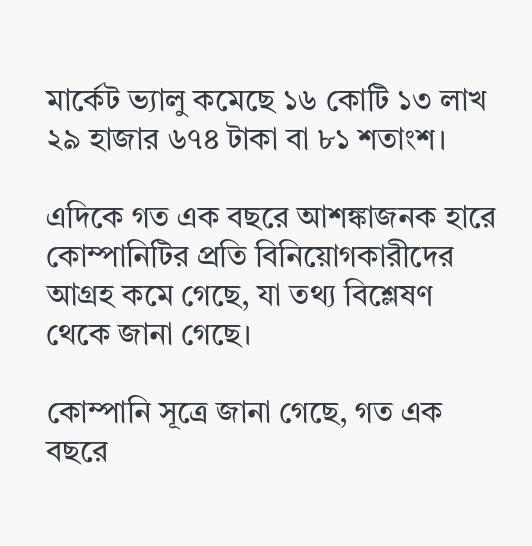মার্কেট ভ্যালু কমেছে ১৬ কোটি ১৩ লাখ ২৯ হাজার ৬৭৪ টাকা বা ৮১ শতাংশ।

এদিকে গত এক বছরে আশঙ্কাজনক হারে কোম্পানিটির প্রতি বিনিয়োগকারীদের আগ্রহ কমে গেছে, যা তথ্য বিশ্লেষণ থেকে জানা গেছে।

কোম্পানি সূত্রে জানা গেছে, গত এক বছরে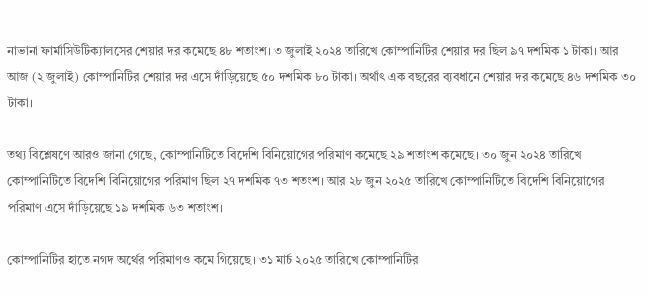নাভানা ফার্মাসিউটিক্যালসের শেয়ার দর কমেছে ৪৮ শতাংশ। ৩ জুলাই ২০২৪ তারিখে কোম্পানিটির শেয়ার দর ছিল ৯৭ দশমিক ১ টাকা। আর আজ (২ জুলাই) কোম্পানিটির শেয়ার দর এসে দাঁড়িয়েছে ৫০ দশমিক ৮০ টাকা। অর্থাৎ এক বছরের ব্যবধানে শেয়ার দর কমেছে ৪৬ দশমিক ৩০ টাকা।

তথ্য বিশ্লেষণে আরও জানা গেছে, কোম্পানিটিতে বিদেশি বিনিয়োগের পরিমাণ কমেছে ২৯ শতাংশ কমেছে। ৩০ জুন ২০২৪ তারিখে কোম্পানিটিতে বিদেশি বিনিয়োগের পরিমাণ ছিল ২৭ দশমিক ৭৩ শতংশ। আর ২৮ জুন ২০২৫ তারিখে কোম্পানিটিতে বিদেশি বিনিয়োগের পরিমাণ এসে দাঁড়িয়েছে ১৯ দশমিক ৬৩ শতাংশ।

কোম্পানিটির হাতে নগদ অর্থের পরিমাণও কমে গিয়েছে। ৩১ মার্চ ২০২৫ তারিখে কোম্পানিটির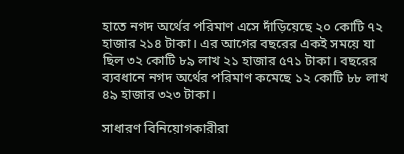হাতে নগদ অর্থের পরিমাণ এসে দাঁড়িয়েছে ২০ কোটি ৭২ হাজার ২১৪ টাকা। এর আগের বছরের একই সময়ে যা ছিল ৩২ কোটি ৮৯ লাখ ২১ হাজার ৫৭১ টাকা। বছরের ব্যবধানে নগদ অর্থের পরিমাণ কমেছে ১২ কোটি ৮৮ লাখ ৪৯ হাজার ৩২৩ টাকা।

সাধারণ বিনিয়োগকারীরা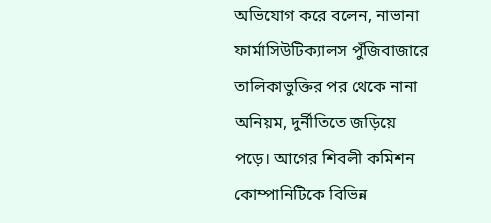অভিযোগ করে বলেন, নাভানা ফার্মাসিউটিক্যালস পুঁজিবাজারে তালিকাভুক্তির পর থেকে নানা অনিয়ম, দুর্নীতিতে জড়িয়ে পড়ে। আগের শিবলী কমিশন কোম্পানিটিকে বিভিন্ন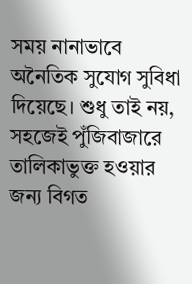সময় নানাভাবে অনৈতিক সুযোগ সুবিধা দিয়েছে। শুধু তাই নয়, সহজেই পুঁজিবাজারে তালিকাভুক্ত হওয়ার জন্য বিগত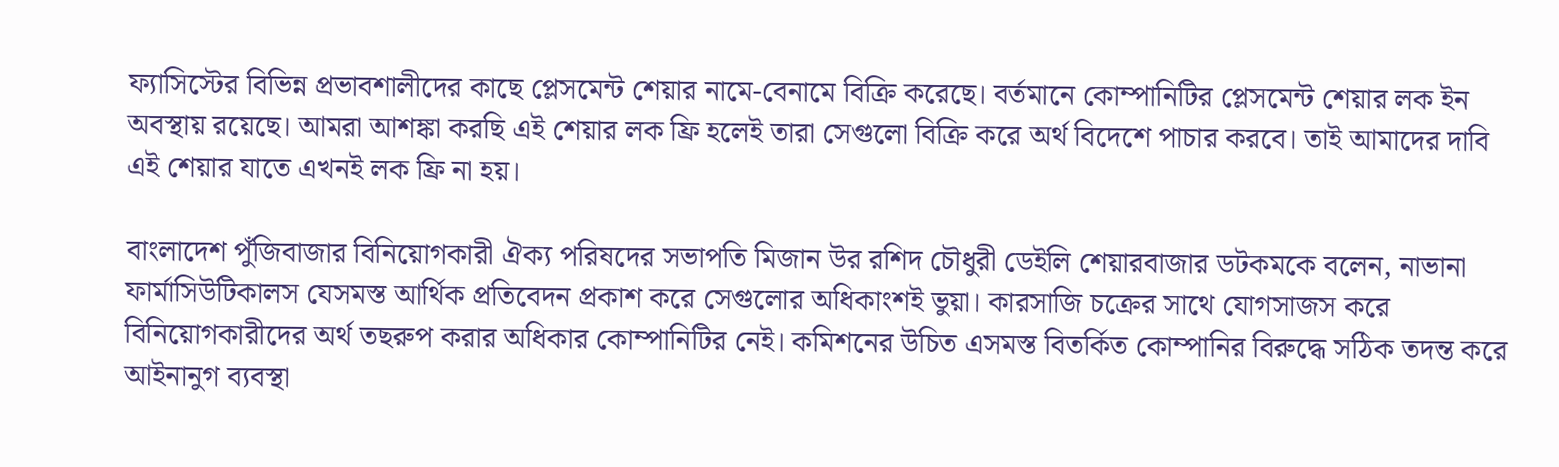ফ্যাসিস্টের বিভিন্ন প্রভাবশালীদের কাছে প্লেসমেন্ট শেয়ার নামে-বেনামে বিক্রি করেছে। বর্তমানে কোম্পানিটির প্লেসমেন্ট শেয়ার লক ইন অবস্থায় রয়েছে। আমরা আশঙ্কা করছি এই শেয়ার লক ফ্রি হলেই তারা সেগুলো বিক্রি করে অর্থ বিদেশে পাচার করবে। তাই আমাদের দাবি এই শেয়ার যাতে এখনই লক ফ্রি না হয়।

বাংলাদেশ পুঁজিবাজার বিনিয়োগকারী ঐক্য পরিষদের সভাপতি মিজান উর রশিদ চৌধুরী ডেইলি শেয়ারবাজার ডটকমকে বলেন, নাভানা ফার্মাসিউটিকালস যেসমস্ত আর্থিক প্রতিবেদন প্রকাশ করে সেগুলোর অধিকাংশই ভুয়া। কারসাজি চক্রের সাথে যোগসাজস করে বিনিয়োগকারীদের অর্থ তছরুপ করার অধিকার কোম্পানিটির নেই। কমিশনের উচিত এসমস্ত বিতর্কিত কোম্পানির বিরুদ্ধে সঠিক তদন্ত করে আইনানুগ ব্যবস্থা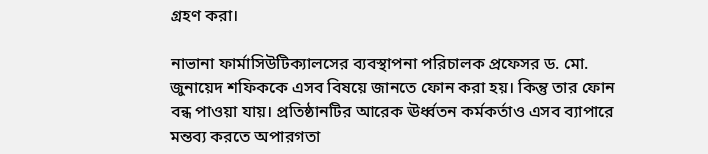গ্রহণ করা।

নাভানা ফার্মাসিউটিক্যালসের ব্যবস্থাপনা পরিচালক প্রফেসর ড. মো. জুনায়েদ শফিককে এসব বিষয়ে জানতে ফোন করা হয়। কিন্তু তার ফোন বন্ধ পাওয়া যায়। প্রতিষ্ঠানটির আরেক ঊর্ধ্বতন কর্মকর্তাও এসব ব্যাপারে মন্তব্য করতে অপারগতা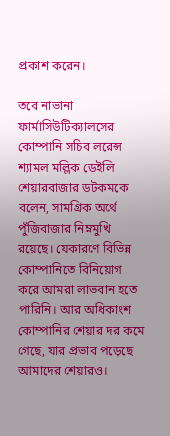প্রকাশ করেন।

তবে নাভানা ফার্মাসিউটিক্যালসের কোম্পানি সচিব লরেন্স শ্যামল মল্লিক ডেইলি শেয়ারবাজার ডটকমকে বলেন, সামগ্রিক অর্থে পুঁজিবাজার নিম্নমুখি রয়েছে। যেকারণে বিভিন্ন কোম্পানিতে বিনিয়োগ করে আমরা লাভবান হতে পারিনি। আর অধিকাংশ কোম্পানির শেয়ার দর কমে গেছে, যার প্রভাব পড়েছে আমাদের শেয়ারও।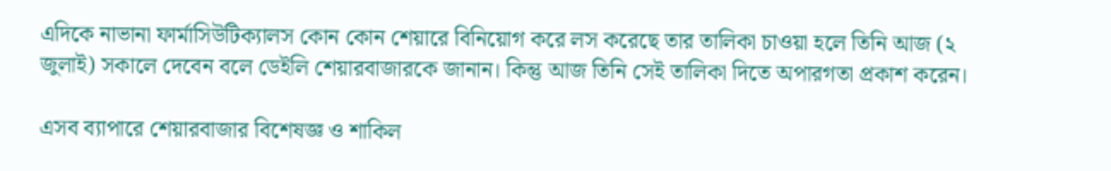এদিকে নাভানা ফার্মাসিউটিক্যালস কোন কোন শেয়ারে বিনিয়োগ করে লস করেছে তার তালিকা চাওয়া হলে তিনি আজ (২ জুলাই) সকালে দেবেন বলে ডেইলি শেয়ারবাজারকে জানান। কিন্তু আজ তিনি সেই তালিকা দিতে অপারগতা প্রকাশ করেন।

এসব ব্যাপারে শেয়ারবাজার বিশেষজ্ঞ ও শাকিল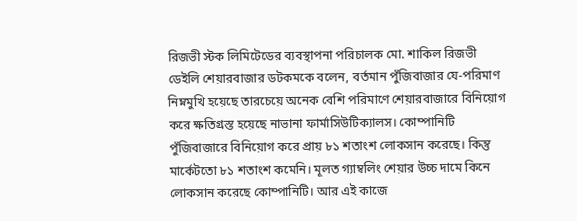রিজভী স্টক লিমিটেডের ব্যবস্থাপনা পরিচালক মো. শাকিল রিজভী ডেইলি শেয়ারবাজার ডটকমকে বলেন, বর্তমান পুঁজিবাজার যে-পরিমাণ নিম্নমুখি হয়েছে তারচেয়ে অনেক বেশি পরিমাণে শেয়ারবাজারে বিনিয়োগ করে ক্ষতিগ্রস্ত হয়েছে নাভানা ফার্মাসিউটিক্যালস। কোম্পানিটি পুঁজিবাজারে বিনিয়োগ করে প্রায় ৮১ শতাংশ লোকসান করেছে। কিন্তু মার্কেটতো ৮১ শতাংশ কমেনি। মূলত গ্যাম্বলিং শেয়ার উচ্চ দামে কিনে লোকসান করেছে কোম্পানিটি। আর এই কাজে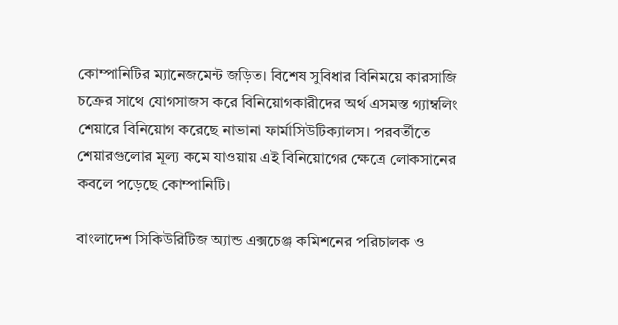কোম্পানিটির ম্যানেজমেন্ট জড়িত। বিশেষ সুবিধার বিনিময়ে কারসাজি চক্রের সাথে যোগসাজস করে বিনিয়োগকারীদের অর্থ এসমস্ত গ্যাম্বলিং শেয়ারে বিনিয়োগ করেছে নাভানা ফার্মাসিউটিক্যালস। পরবর্তীতে শেয়ারগুলোর মূল্য কমে যাওয়ায় এই বিনিয়োগের ক্ষেত্রে লোকসানের কবলে পড়েছে কোম্পানিটি।

বাংলাদেশ সিকিউরিটিজ অ্যান্ড এক্সচেঞ্জ কমিশনের পরিচালক ও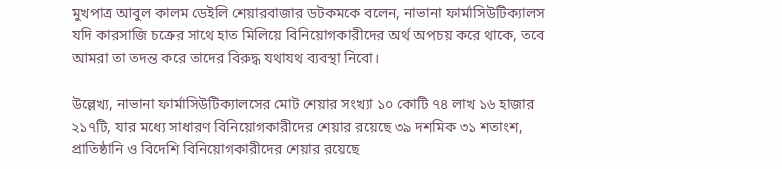মুখপাত্র আবুল কালম ডেইলি শেয়ারবাজার ডটকমকে বলেন, নাভানা ফার্মাসিউটিক্যালস যদি কারসাজি চক্রের সাথে হাত মিলিয়ে বিনিয়োগকারীদের অর্থ অপচয় করে থাকে, তবে আমরা তা তদন্ত করে তাদের বিরুদ্ধ যথাযথ ব্যবস্থা নিবো।

উল্লেখ্য, নাভানা ফার্মাসিউটিক্যালসের মোট শেয়ার সংখ্যা ১০ কোটি ৭৪ লাখ ১৬ হাজার ২১৭টি, যার মধ্যে সাধারণ বিনিয়োগকারীদের শেয়ার রয়েছে ৩৯ দশমিক ৩১ শতাংশ, প্রাতিষ্ঠানি ও বিদেশি বিনিয়োগকারীদের শেয়ার রয়েছে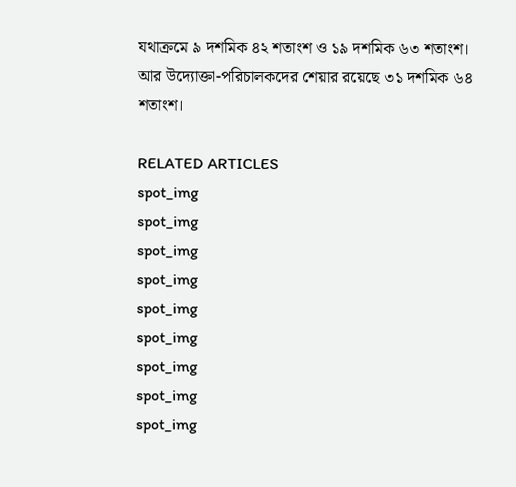যথাক্রমে ৯ দশমিক ৪২ শতাংশ ও ১৯ দশমিক ৬৩ শতাংশ। আর উদ্যোক্তা-পরিচালকদের শেয়ার রয়েছে ৩১ দশমিক ৬৪ শতাংশ।

RELATED ARTICLES
spot_img
spot_img
spot_img
spot_img
spot_img
spot_img
spot_img
spot_img
spot_img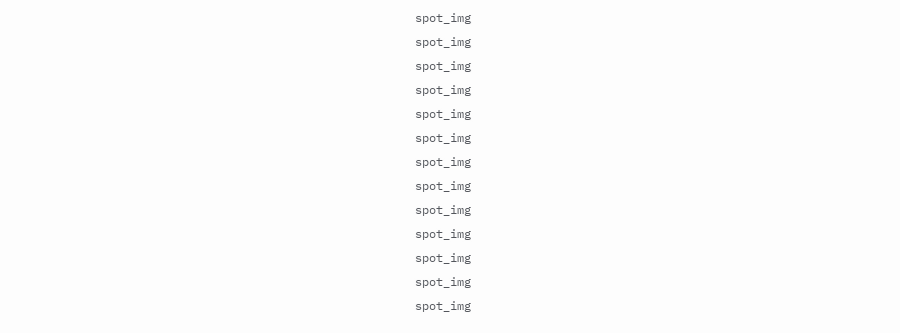spot_img
spot_img
spot_img
spot_img
spot_img
spot_img
spot_img
spot_img
spot_img
spot_img
spot_img
spot_img
spot_img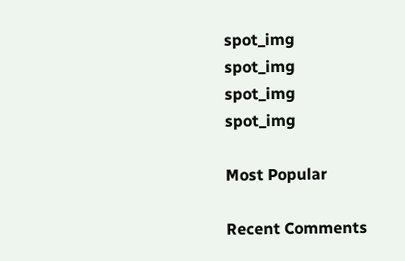spot_img
spot_img
spot_img
spot_img

Most Popular

Recent Comments